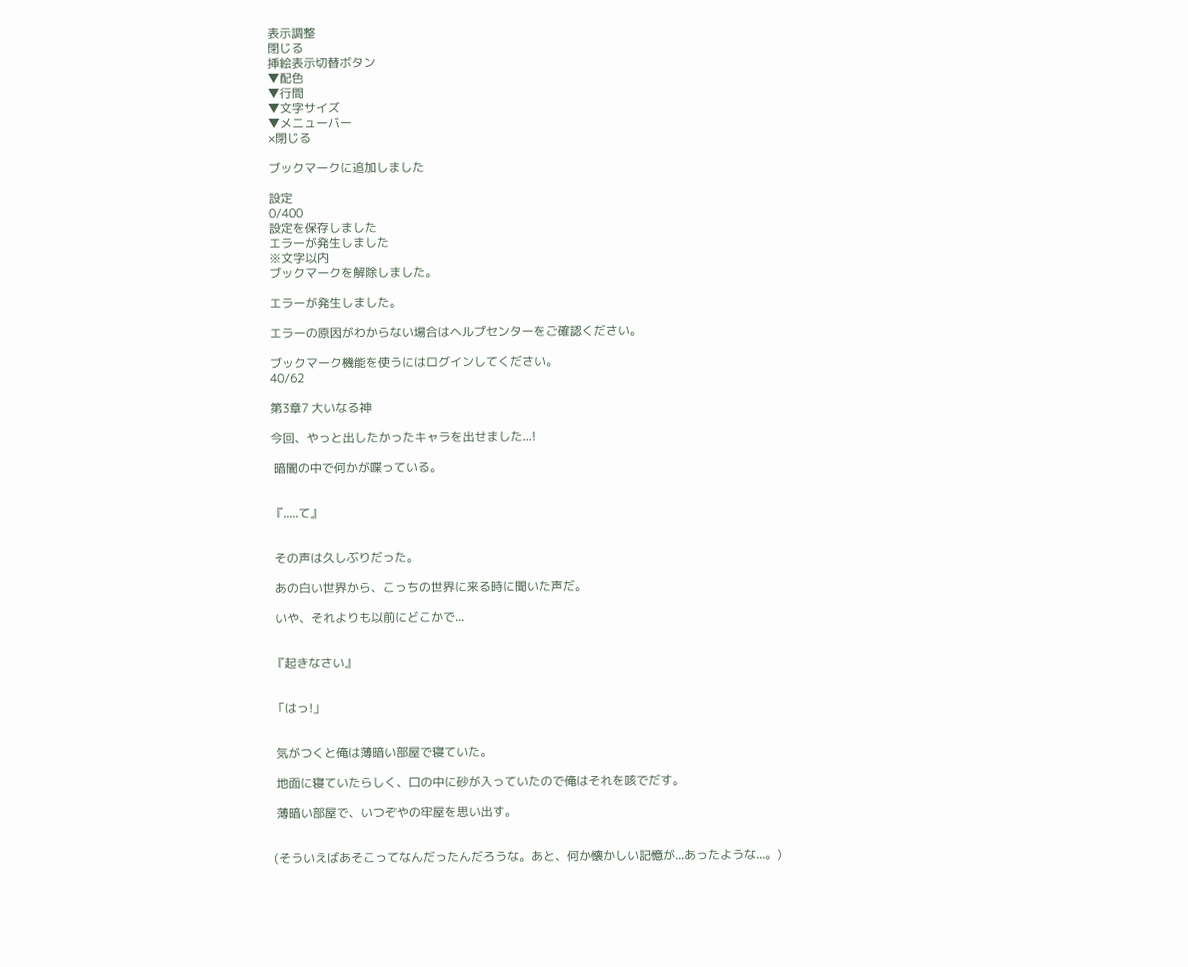表示調整
閉じる
挿絵表示切替ボタン
▼配色
▼行間
▼文字サイズ
▼メニューバー
×閉じる

ブックマークに追加しました

設定
0/400
設定を保存しました
エラーが発生しました
※文字以内
ブックマークを解除しました。

エラーが発生しました。

エラーの原因がわからない場合はヘルプセンターをご確認ください。

ブックマーク機能を使うにはログインしてください。
40/62

第3章7 大いなる神

今回、やっと出したかったキャラを出せました...!

 暗闇の中で何かが喋っている。


『.....て』


 その声は久しぶりだった。

 あの白い世界から、こっちの世界に来る時に聞いた声だ。

 いや、それよりも以前にどこかで...


『起きなさい』


「はっ!」


 気がつくと俺は薄暗い部屋で寝ていた。

 地面に寝ていたらしく、口の中に砂が入っていたので俺はそれを咳でだす。

 薄暗い部屋で、いつぞやの牢屋を思い出す。


(そういえばあそこってなんだったんだろうな。あと、何か懐かしい記憶が...あったような...。)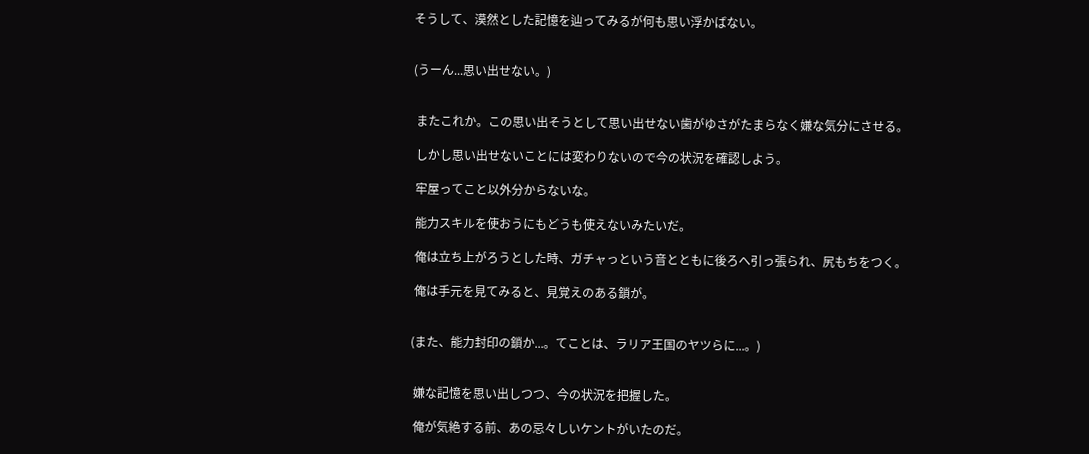そうして、漠然とした記憶を辿ってみるが何も思い浮かばない。


(うーん...思い出せない。)


 またこれか。この思い出そうとして思い出せない歯がゆさがたまらなく嫌な気分にさせる。

 しかし思い出せないことには変わりないので今の状況を確認しよう。

 牢屋ってこと以外分からないな。

 能力スキルを使おうにもどうも使えないみたいだ。

 俺は立ち上がろうとした時、ガチャっという音とともに後ろへ引っ張られ、尻もちをつく。

 俺は手元を見てみると、見覚えのある鎖が。


(また、能力封印の鎖か...。てことは、ラリア王国のヤツらに...。)


 嫌な記憶を思い出しつつ、今の状況を把握した。

 俺が気絶する前、あの忌々しいケントがいたのだ。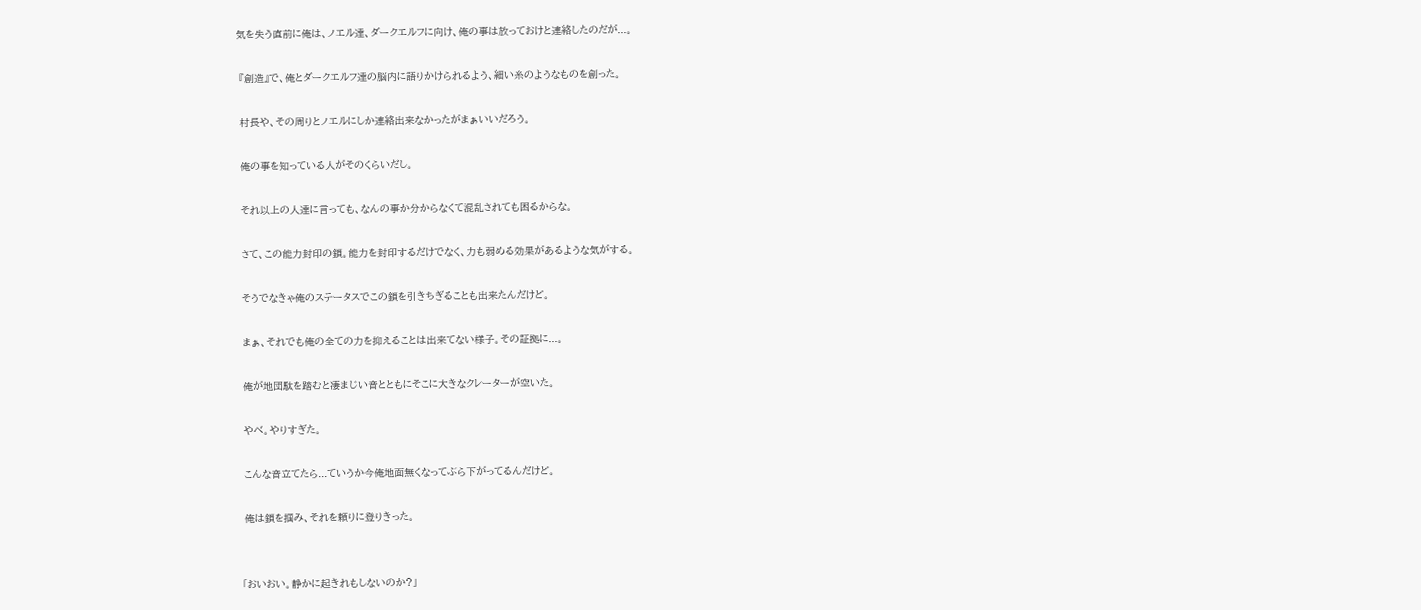気を失う直前に俺は、ノエル達、ダークエルフに向け、俺の事は放っておけと連絡したのだが...。

 『創造』で、俺とダークエルフ達の脳内に語りかけられるよう、細い糸のようなものを創った。

 村長や、その周りとノエルにしか連絡出来なかったがまぁいいだろう。

 俺の事を知っている人がそのくらいだし。

 それ以上の人達に言っても、なんの事か分からなくて混乱されても困るからな。

 さて、この能力封印の鎖。能力を封印するだけでなく、力も弱める効果があるような気がする。

 そうでなきゃ俺のステータスでこの鎖を引きちぎることも出来たんだけど。

 まぁ、それでも俺の全ての力を抑えることは出来てない様子。その証拠に...。

 俺が地団駄を踏むと凄まじい音とともにそこに大きなクレーターが空いた。

 やべ。やりすぎた。

 こんな音立てたら...ていうか今俺地面無くなってぶら下がってるんだけど。

 俺は鎖を掴み、それを頼りに登りきった。


「おいおい。静かに起きれもしないのか?」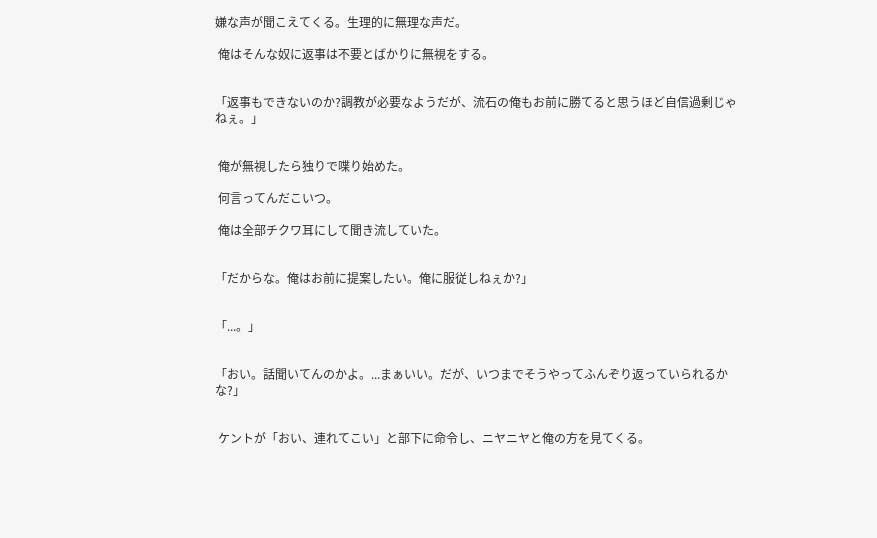嫌な声が聞こえてくる。生理的に無理な声だ。

 俺はそんな奴に返事は不要とばかりに無視をする。


「返事もできないのか?調教が必要なようだが、流石の俺もお前に勝てると思うほど自信過剰じゃねぇ。」


 俺が無視したら独りで喋り始めた。

 何言ってんだこいつ。

 俺は全部チクワ耳にして聞き流していた。


「だからな。俺はお前に提案したい。俺に服従しねぇか?」


「...。」


「おい。話聞いてんのかよ。...まぁいい。だが、いつまでそうやってふんぞり返っていられるかな?」


 ケントが「おい、連れてこい」と部下に命令し、ニヤニヤと俺の方を見てくる。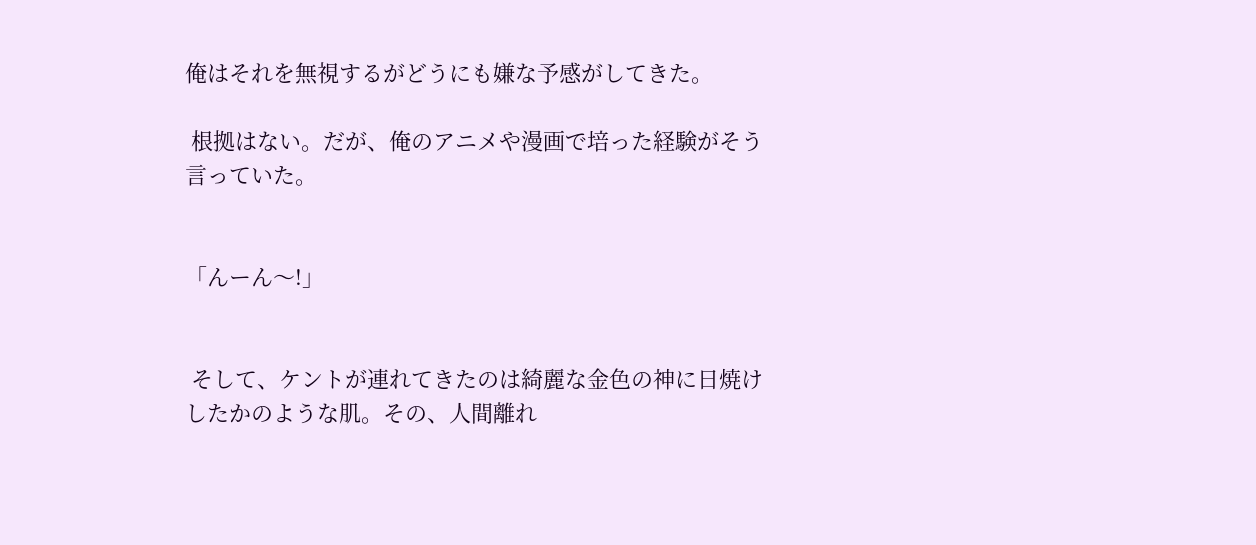俺はそれを無視するがどうにも嫌な予感がしてきた。

 根拠はない。だが、俺のアニメや漫画で培った経験がそう言っていた。


「んーん〜!」


 そして、ケントが連れてきたのは綺麗な金色の神に日焼けしたかのような肌。その、人間離れ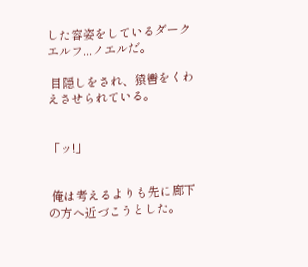した容姿をしているダークエルフ...ノエルだ。

 目隠しをされ、猿轡をくわえさせられている。


「ッ!」


 俺は考えるよりも先に廊下の方へ近づこうとした。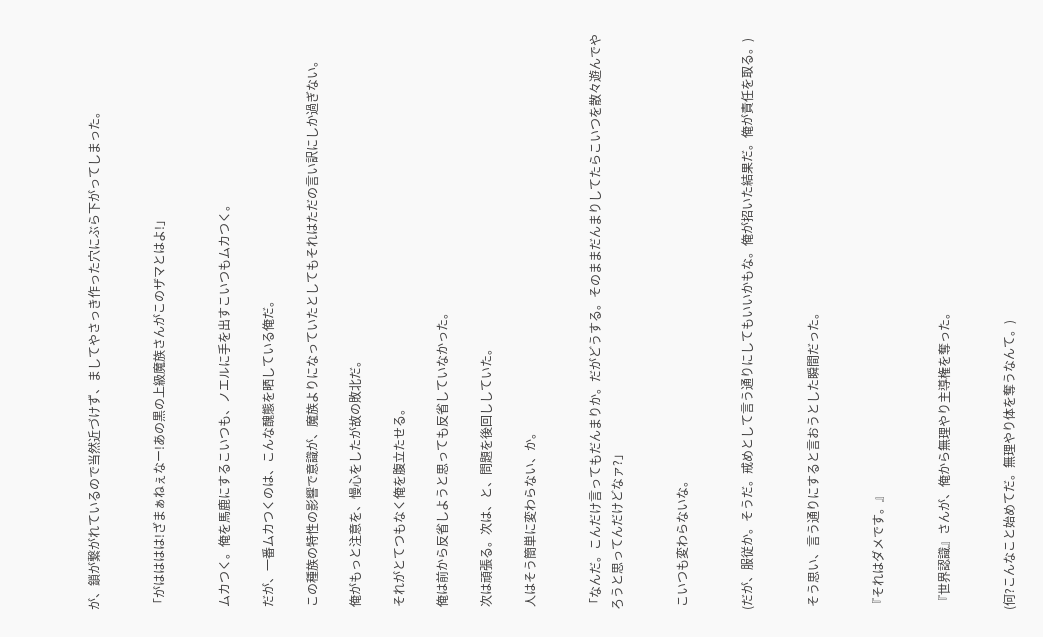が、鎖が繋がれているので当然近づけず、ましてやさっき作った穴にぶら下がってしまった。


「がはははは!ざまぁねぇなー!あの黒の上級魔族さんがこのザマとはよ!」


 ムカつく。俺を馬鹿にするこいつも、ノエルに手を出すこいつもムカつく。

 だが、一番ムカつくのは、こんな醜態を晒している俺だ。

 この種族の特性の影響で意識が、魔族よりになっていたとしてもそれはただの言い訳にしか過ぎない。

 俺がもっと注意を、慢心をしたが故の敗北だ。

 それがとてつもなく俺を腹立たせる。

 俺は前から反省しようと思っても反省していなかった。

 次は頑張る。次は、と、問題を後回ししていた。

 人はそう簡単に変わらない、か。


「なんだ。こんだけ言ってもだんまりか。だがどうする。そのままだんまりしてたらこいつを散々遊んでやろうと思ってんだけどなァ?」


 こいつも変わらないな。


(だが、服従か。そうだ。戒めとして言う通りにしてもいいかもな。俺が招いた結果だ。俺が責任を取る。)


 そう思い、言う通りにすると言おうとした瞬間だった。


『それはダメです。』


 『世界認識』さんが、俺から無理やり主導権を奪った。


(何?こんなこと始めてだ。無理やり体を奪うなんて。)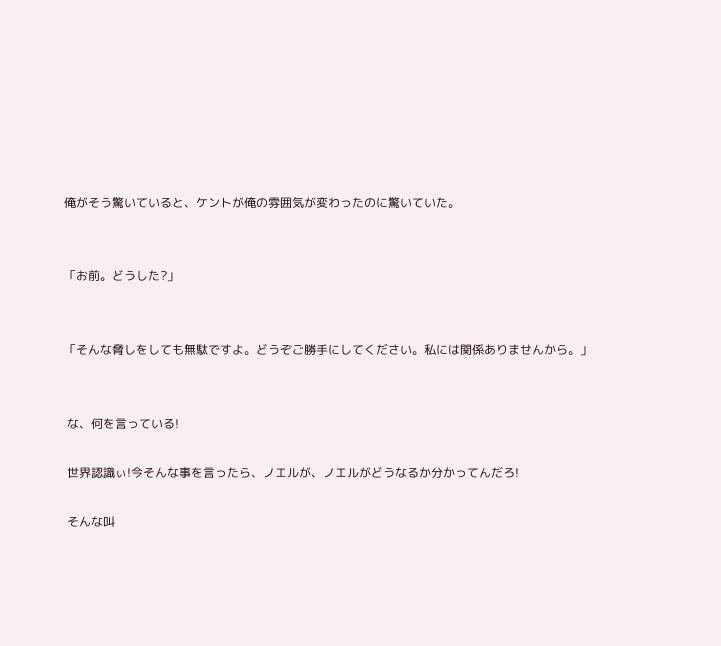俺がそう驚いていると、ケントが俺の雰囲気が変わったのに驚いていた。


「お前。どうした?」


「そんな脅しをしても無駄ですよ。どうぞご勝手にしてください。私には関係ありませんから。」


 な、何を言っている!

 世界認識ぃ!今そんな事を言ったら、ノエルが、ノエルがどうなるか分かってんだろ!

 そんな叫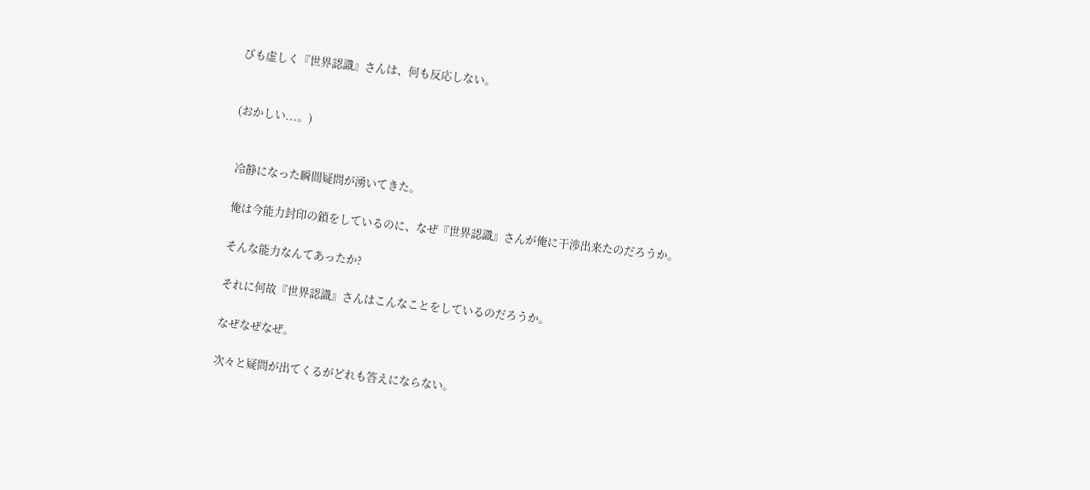びも虚しく『世界認識』さんは、何も反応しない。


(おかしい...。)


 冷静になった瞬間疑問が湧いてきた。

 俺は今能力封印の鎖をしているのに、なぜ『世界認識』さんが俺に干渉出来たのだろうか。

 そんな能力なんてあったか?

 それに何故『世界認識』さんはこんなことをしているのだろうか。

 なぜなぜなぜ。

 次々と疑問が出てくるがどれも答えにならない。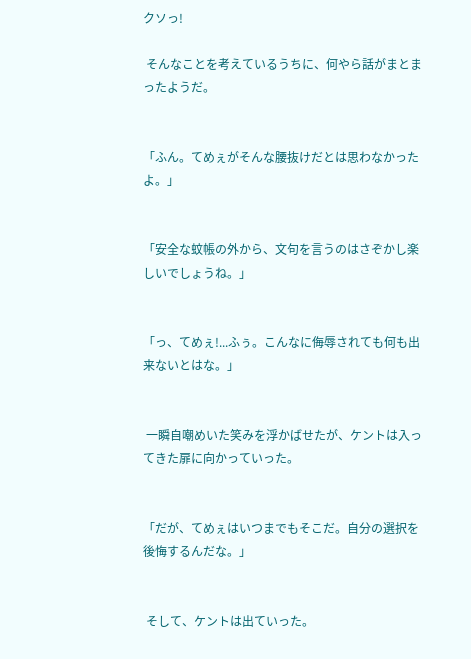クソっ!

 そんなことを考えているうちに、何やら話がまとまったようだ。


「ふん。てめぇがそんな腰抜けだとは思わなかったよ。」


「安全な蚊帳の外から、文句を言うのはさぞかし楽しいでしょうね。」


「っ、てめぇ!...ふぅ。こんなに侮辱されても何も出来ないとはな。」


 一瞬自嘲めいた笑みを浮かばせたが、ケントは入ってきた扉に向かっていった。


「だが、てめぇはいつまでもそこだ。自分の選択を後悔するんだな。」


 そして、ケントは出ていった。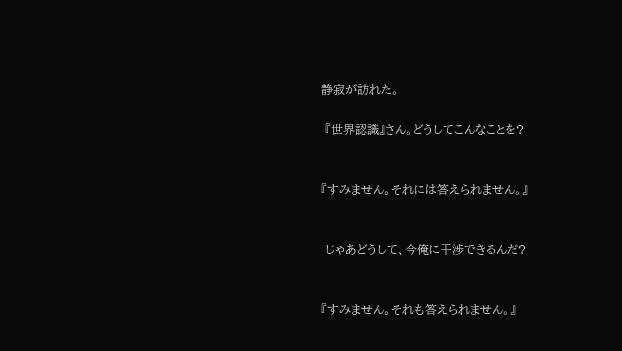静寂が訪れた。

 『世界認識』さん。どうしてこんなことを?


『すみません。それには答えられません。』


 じゃあどうして、今俺に干渉できるんだ?


『すみません。それも答えられません。』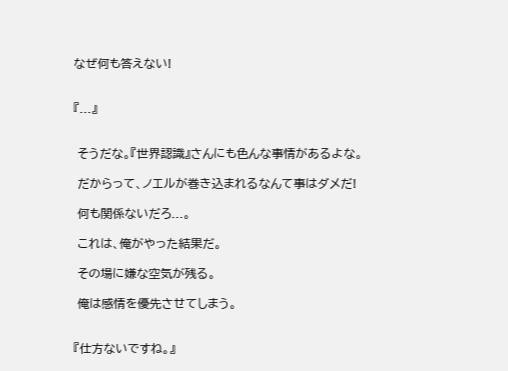なぜ何も答えない!


『...』


 そうだな。『世界認識』さんにも色んな事情があるよな。

 だからって、ノエルが巻き込まれるなんて事はダメだ!

 何も関係ないだろ...。

 これは、俺がやった結果だ。

 その場に嫌な空気が残る。

 俺は感情を優先させてしまう。


『仕方ないですね。』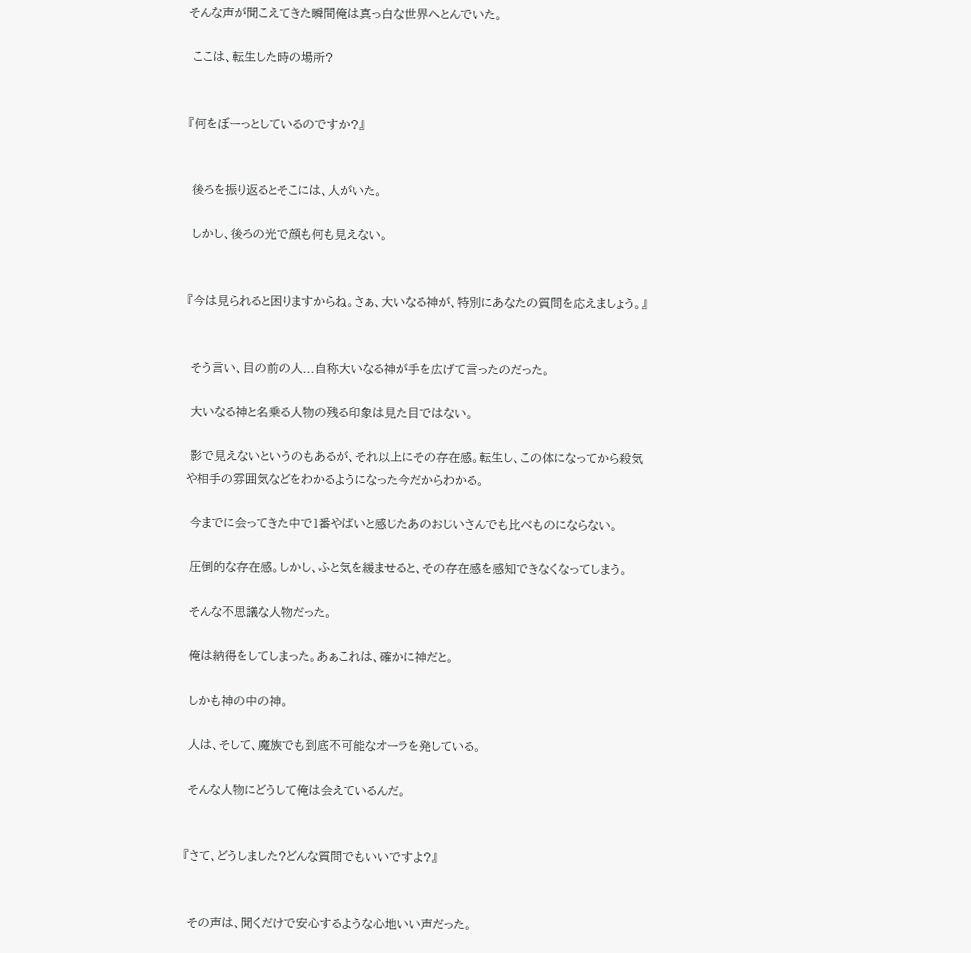そんな声が聞こえてきた瞬間俺は真っ白な世界へとんでいた。

 ここは、転生した時の場所?


『何をぼーっとしているのですか?』


 後ろを振り返るとそこには、人がいた。

 しかし、後ろの光で顔も何も見えない。


『今は見られると困りますからね。さぁ、大いなる神が、特別にあなたの質問を応えましょう。』


 そう言い、目の前の人...自称大いなる神が手を広げて言ったのだった。

 大いなる神と名乗る人物の残る印象は見た目ではない。

 影で見えないというのもあるが、それ以上にその存在感。転生し、この体になってから殺気や相手の雰囲気などをわかるようになった今だからわかる。

 今までに会ってきた中で1番やばいと感じたあのおじいさんでも比べものにならない。

 圧倒的な存在感。しかし、ふと気を緩ませると、その存在感を感知できなくなってしまう。

 そんな不思議な人物だった。

 俺は納得をしてしまった。あぁこれは、確かに神だと。

 しかも神の中の神。

 人は、そして、魔族でも到底不可能なオーラを発している。

 そんな人物にどうして俺は会えているんだ。


『さて、どうしました?どんな質問でもいいですよ?』


 その声は、聞くだけで安心するような心地いい声だった。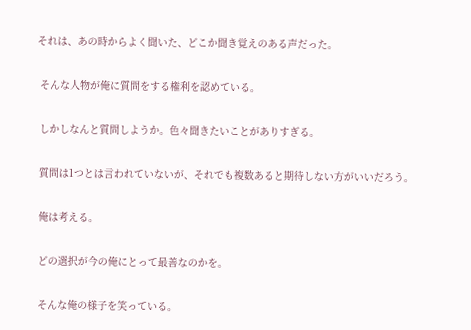それは、あの時からよく聞いた、どこか聞き覚えのある声だった。

 そんな人物が俺に質問をする権利を認めている。

 しかしなんと質問しようか。色々聞きたいことがありすぎる。

 質問は1つとは言われていないが、それでも複数あると期待しない方がいいだろう。

 俺は考える。

 どの選択が今の俺にとって最善なのかを。

 そんな俺の様子を笑っている。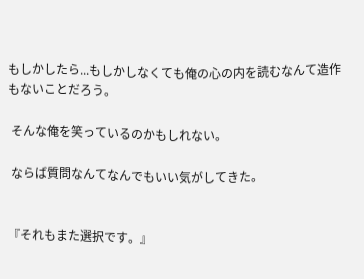もしかしたら...もしかしなくても俺の心の内を読むなんて造作もないことだろう。

 そんな俺を笑っているのかもしれない。

 ならば質問なんてなんでもいい気がしてきた。


『それもまた選択です。』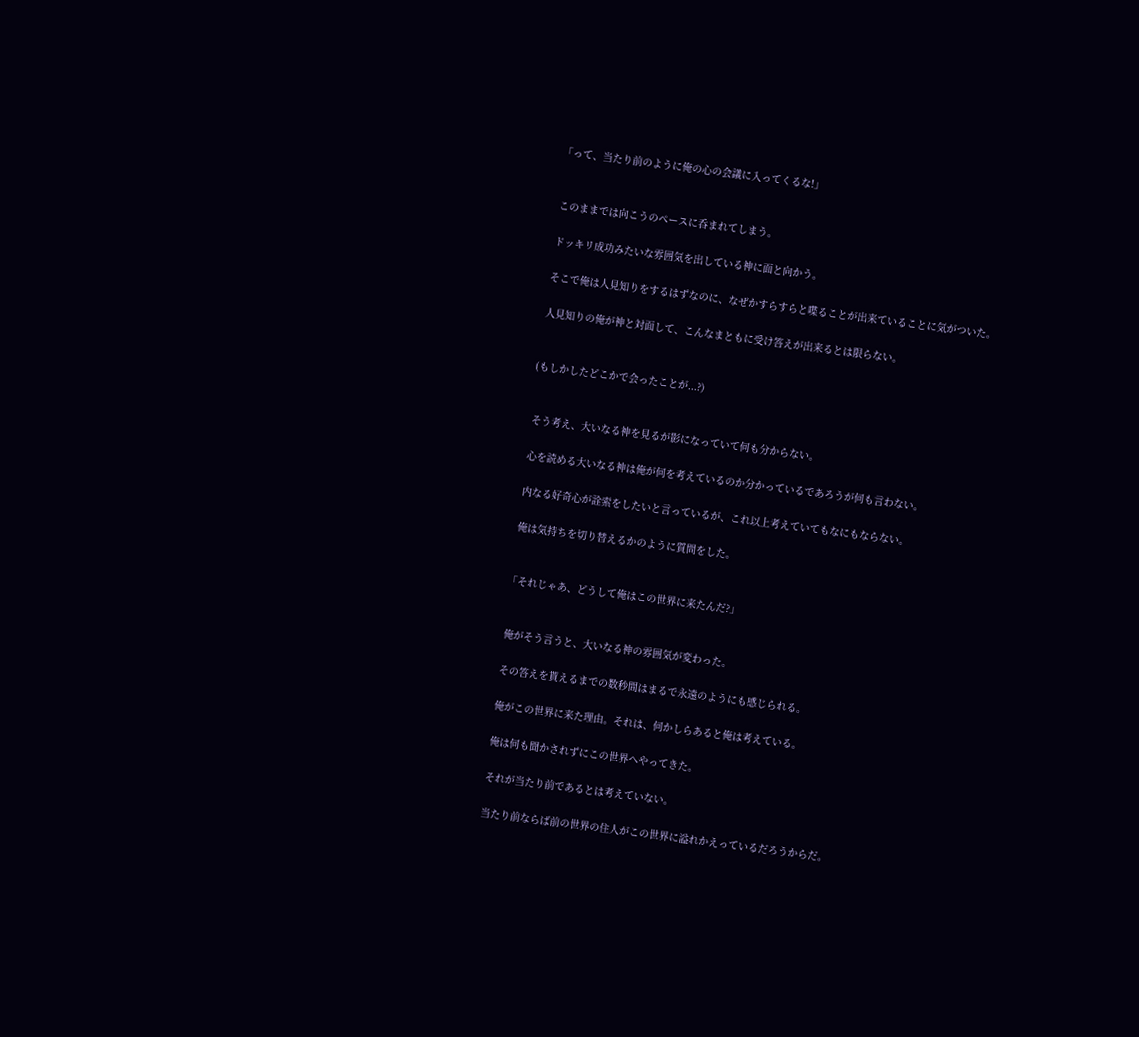「って、当たり前のように俺の心の会議に入ってくるな!」


 このままでは向こうのペースに呑まれてしまう。

 ドッキリ成功みたいな雰囲気を出している神に面と向かう。

 そこで俺は人見知りをするはずなのに、なぜかすらすらと喋ることが出来ていることに気がついた。

 人見知りの俺が神と対面して、こんなまともに受け答えが出来るとは限らない。


(もしかしたどこかで会ったことが...?)


 そう考え、大いなる神を見るが影になっていて何も分からない。

 心を読める大いなる神は俺が何を考えているのか分かっているであろうが何も言わない。

 内なる好奇心が詮索をしたいと言っているが、これ以上考えていてもなにもならない。

 俺は気持ちを切り替えるかのように質問をした。


「それじゃあ、どうして俺はこの世界に来たんだ?」


 俺がそう言うと、大いなる神の雰囲気が変わった。

 その答えを貰えるまでの数秒間はまるで永遠のようにも感じられる。

 俺がこの世界に来た理由。それは、何かしらあると俺は考えている。

 俺は何も聞かされずにこの世界へやってきた。

 それが当たり前であるとは考えていない。

 当たり前ならば前の世界の住人がこの世界に溢れかえっているだろうからだ。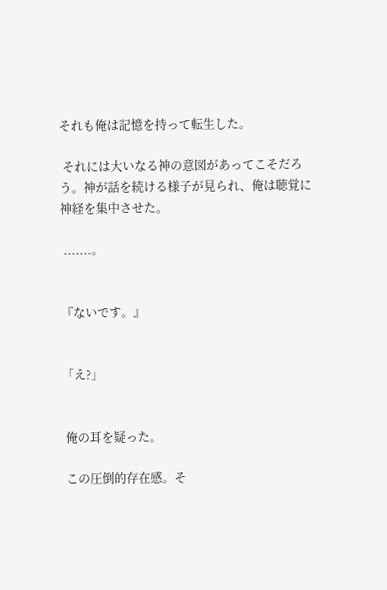それも俺は記憶を持って転生した。

 それには大いなる神の意図があってこそだろう。神が話を続ける様子が見られ、俺は聴覚に神経を集中させた。

 .......。


『ないです。』


「え?」


 俺の耳を疑った。

 この圧倒的存在感。そ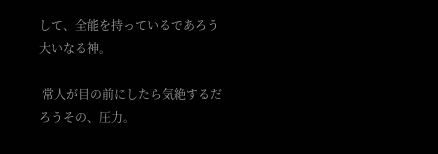して、全能を持っているであろう大いなる神。

 常人が目の前にしたら気絶するだろうその、圧力。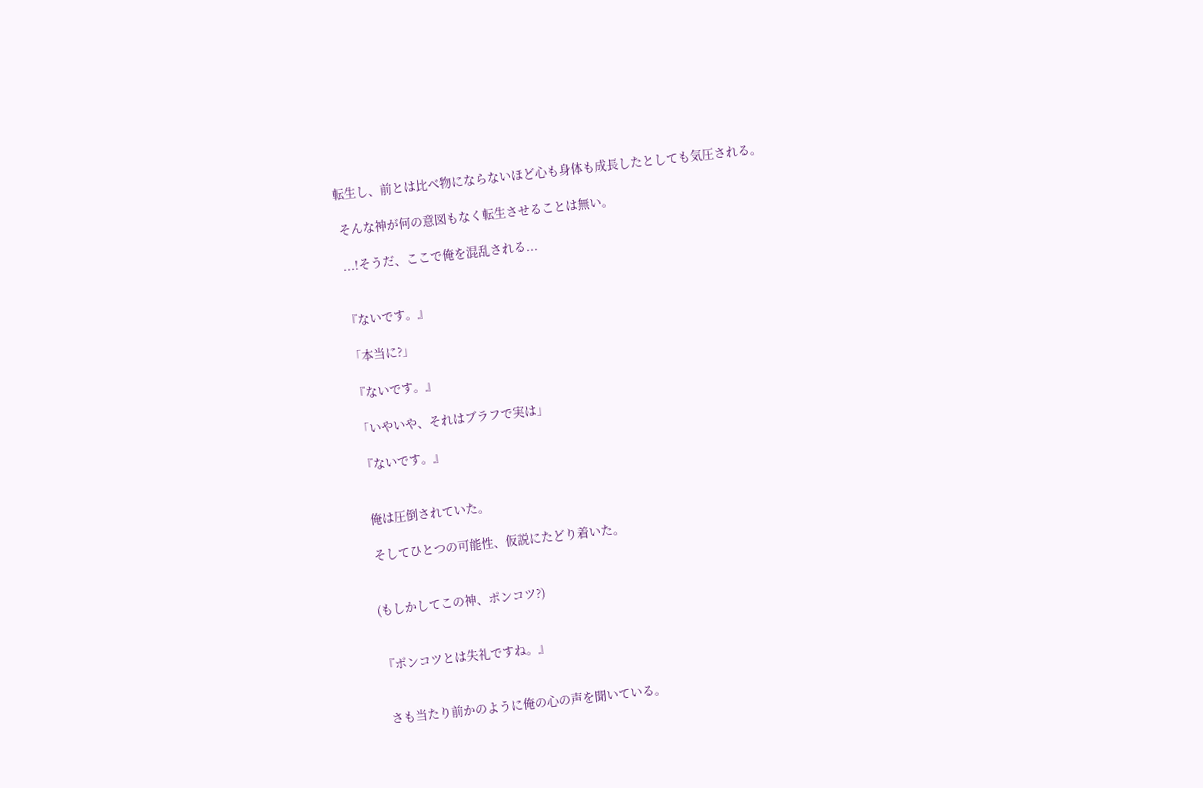転生し、前とは比べ物にならないほど心も身体も成長したとしても気圧される。

 そんな神が何の意図もなく転生させることは無い。

 ...!そうだ、ここで俺を混乱される...


『ないです。』

「本当に?」

『ないです。』

「いやいや、それはブラフで実は」

『ないです。』


 俺は圧倒されていた。

 そしてひとつの可能性、仮説にたどり着いた。


(もしかしてこの神、ポンコツ?)


『ポンコツとは失礼ですね。』


 さも当たり前かのように俺の心の声を聞いている。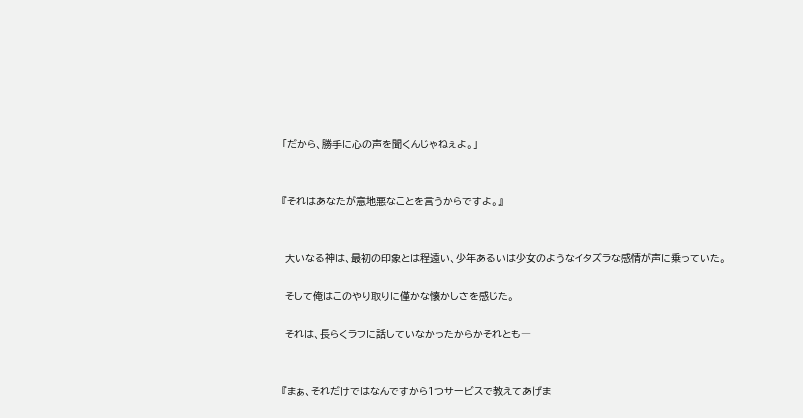「だから、勝手に心の声を聞くんじゃねぇよ。」


『それはあなたが意地悪なことを言うからですよ。』


 大いなる神は、最初の印象とは程遠い、少年あるいは少女のようなイタズラな感情が声に乗っていた。

 そして俺はこのやり取りに僅かな懐かしさを感じた。

 それは、長らくラフに話していなかったからかそれとも―


『まぁ、それだけではなんですから1つサービスで教えてあげま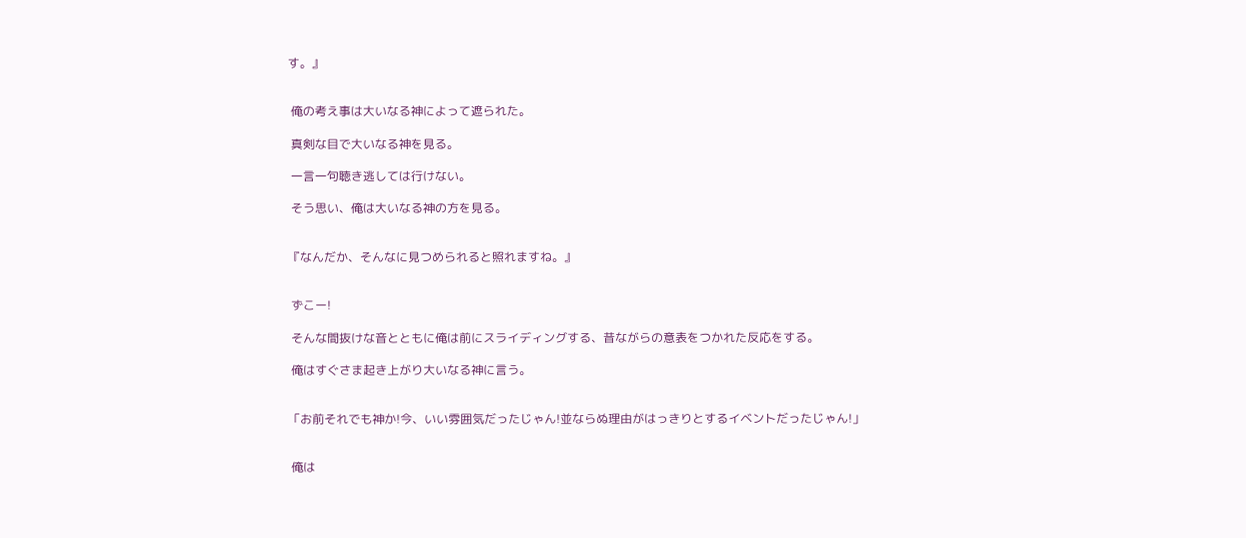す。』


 俺の考え事は大いなる神によって遮られた。

 真剣な目で大いなる神を見る。

 一言一句聴き逃しては行けない。

 そう思い、俺は大いなる神の方を見る。


『なんだか、そんなに見つめられると照れますね。』


 ずこー!

 そんな間抜けな音とともに俺は前にスライディングする、昔ながらの意表をつかれた反応をする。

 俺はすぐさま起き上がり大いなる神に言う。


「お前それでも神か!今、いい雰囲気だったじゃん!並ならぬ理由がはっきりとするイベントだったじゃん!」


 俺は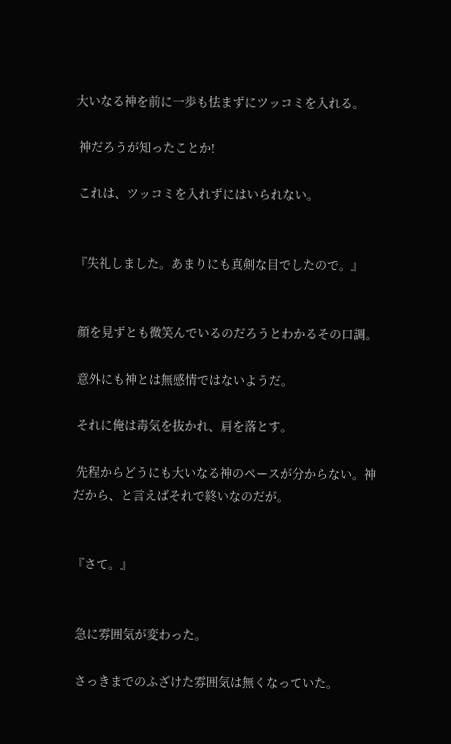大いなる神を前に一歩も怯まずにツッコミを入れる。

 神だろうが知ったことか!

 これは、ツッコミを入れずにはいられない。


『失礼しました。あまりにも真剣な目でしたので。』


 顔を見ずとも微笑んでいるのだろうとわかるその口調。

 意外にも神とは無感情ではないようだ。

 それに俺は毒気を抜かれ、肩を落とす。

 先程からどうにも大いなる神のペースが分からない。神だから、と言えばそれで終いなのだが。


『さて。』


 急に雰囲気が変わった。

 さっきまでのふざけた雰囲気は無くなっていた。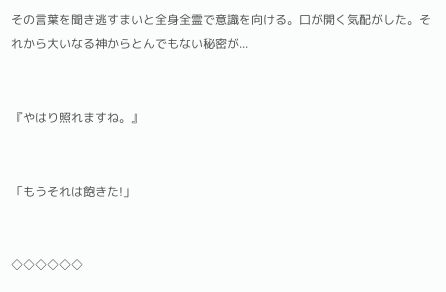その言葉を聞き逃すまいと全身全霊で意識を向ける。口が開く気配がした。それから大いなる神からとんでもない秘密が...


『やはり照れますね。』


「もうそれは飽きた!」


◇◇◇◇◇◇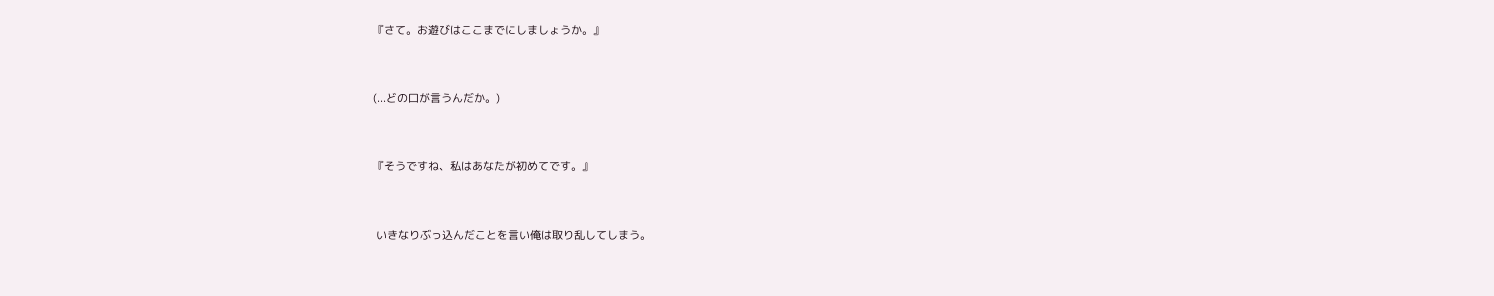『さて。お遊びはここまでにしましょうか。』


(...どの口が言うんだか。)


『そうですね、私はあなたが初めてです。』


 いきなりぶっ込んだことを言い俺は取り乱してしまう。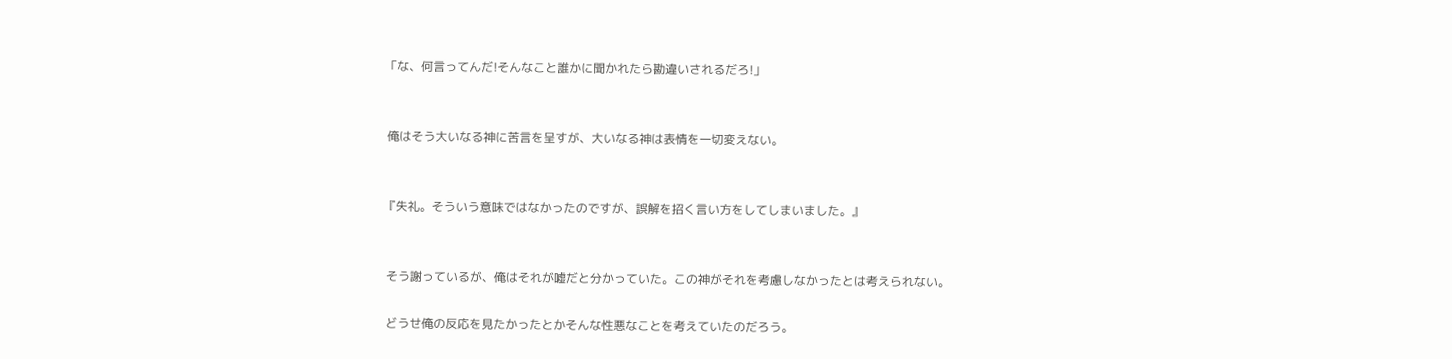「な、何言ってんだ!そんなこと誰かに聞かれたら勘違いされるだろ!」


 俺はそう大いなる神に苦言を呈すが、大いなる神は表情を一切変えない。


『失礼。そういう意味ではなかったのですが、誤解を招く言い方をしてしまいました。』


 そう謝っているが、俺はそれが嘘だと分かっていた。この神がそれを考慮しなかったとは考えられない。

 どうせ俺の反応を見たかったとかそんな性悪なことを考えていたのだろう。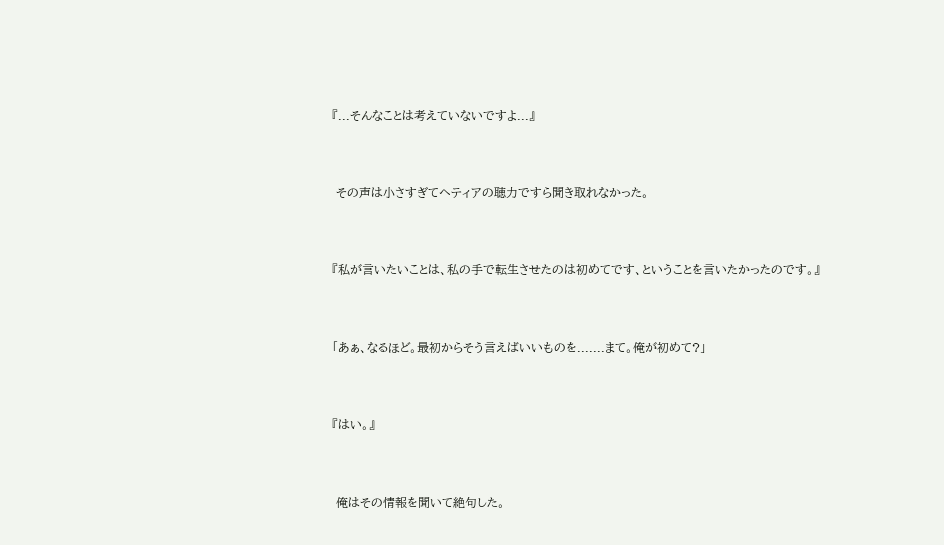『...そんなことは考えていないですよ...』


 その声は小さすぎてヘティアの聴力ですら聞き取れなかった。


『私が言いたいことは、私の手で転生させたのは初めてです、ということを言いたかったのです。』


「あぁ、なるほど。最初からそう言えばいいものを.......まて。俺が初めて?」


『はい。』


 俺はその情報を聞いて絶句した。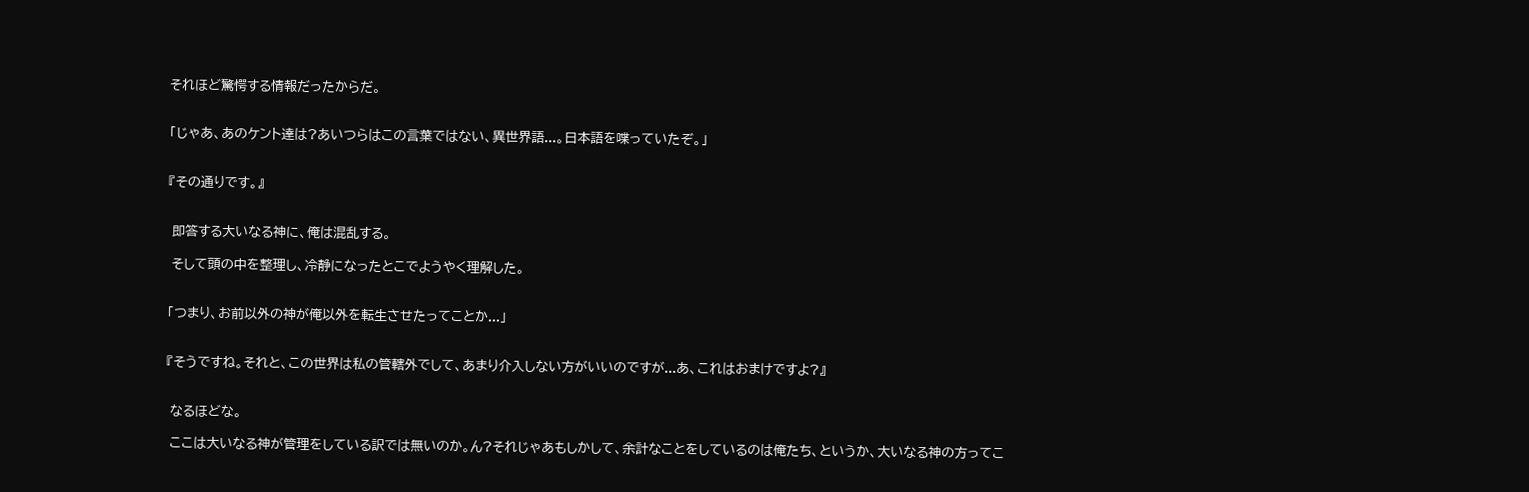それほど驚愕する情報だったからだ。


「じゃあ、あのケント達は?あいつらはこの言葉ではない、異世界語...。日本語を喋っていたぞ。」


『その通りです。』


 即答する大いなる神に、俺は混乱する。

 そして頭の中を整理し、冷静になったとこでようやく理解した。


「つまり、お前以外の神が俺以外を転生させたってことか...」


『そうですね。それと、この世界は私の管轄外でして、あまり介入しない方がいいのですが...あ、これはおまけですよ?』


 なるほどな。

 ここは大いなる神が管理をしている訳では無いのか。ん?それじゃあもしかして、余計なことをしているのは俺たち、というか、大いなる神の方ってこ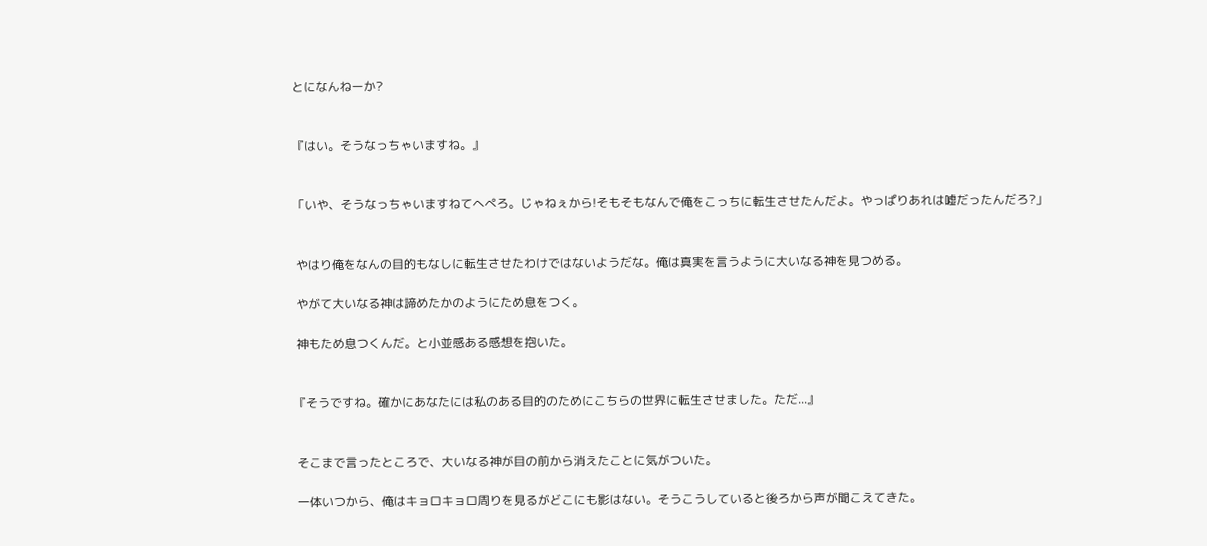とになんねーか?


『はい。そうなっちゃいますね。』


「いや、そうなっちゃいますねてへぺろ。じゃねぇから!そもそもなんで俺をこっちに転生させたんだよ。やっぱりあれは嘘だったんだろ?」


 やはり俺をなんの目的もなしに転生させたわけではないようだな。俺は真実を言うように大いなる神を見つめる。

 やがて大いなる神は諦めたかのようにため息をつく。

 神もため息つくんだ。と小並感ある感想を抱いた。


『そうですね。確かにあなたには私のある目的のためにこちらの世界に転生させました。ただ...』


 そこまで言ったところで、大いなる神が目の前から消えたことに気がついた。

 一体いつから、俺はキョロキョロ周りを見るがどこにも影はない。そうこうしていると後ろから声が聞こえてきた。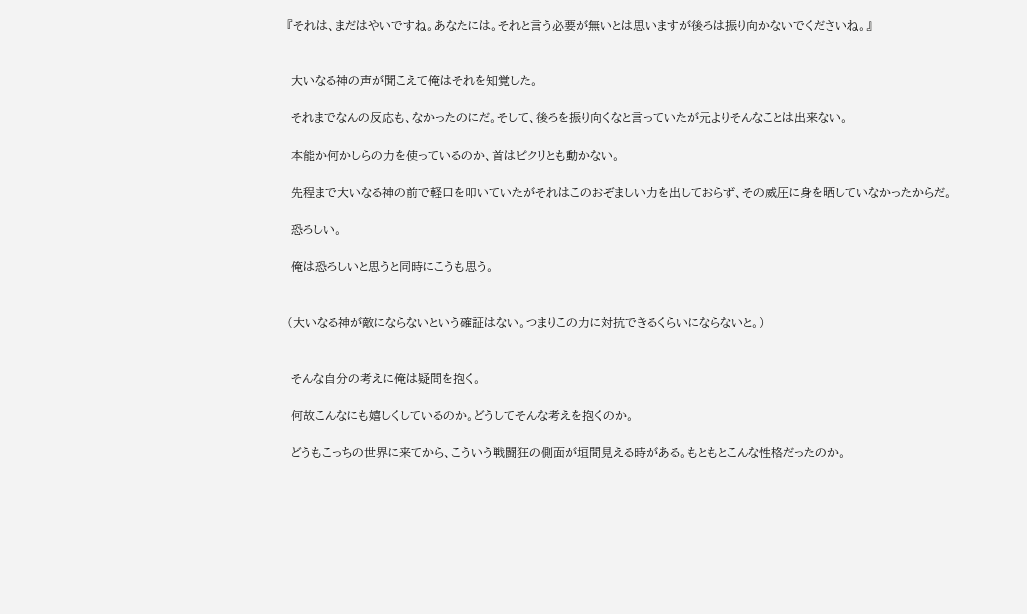『それは、まだはやいですね。あなたには。それと言う必要が無いとは思いますが後ろは振り向かないでくださいね。』


 大いなる神の声が聞こえて俺はそれを知覚した。

 それまでなんの反応も、なかったのにだ。そして、後ろを振り向くなと言っていたが元よりそんなことは出来ない。

 本能か何かしらの力を使っているのか、首はピクリとも動かない。

 先程まで大いなる神の前で軽口を叩いていたがそれはこのおぞましい力を出しておらず、その威圧に身を晒していなかったからだ。

 恐ろしい。

 俺は恐ろしいと思うと同時にこうも思う。


(大いなる神が敵にならないという確証はない。つまりこの力に対抗できるくらいにならないと。)


 そんな自分の考えに俺は疑問を抱く。

 何故こんなにも嬉しくしているのか。どうしてそんな考えを抱くのか。

 どうもこっちの世界に来てから、こういう戦闘狂の側面が垣間見える時がある。もともとこんな性格だったのか。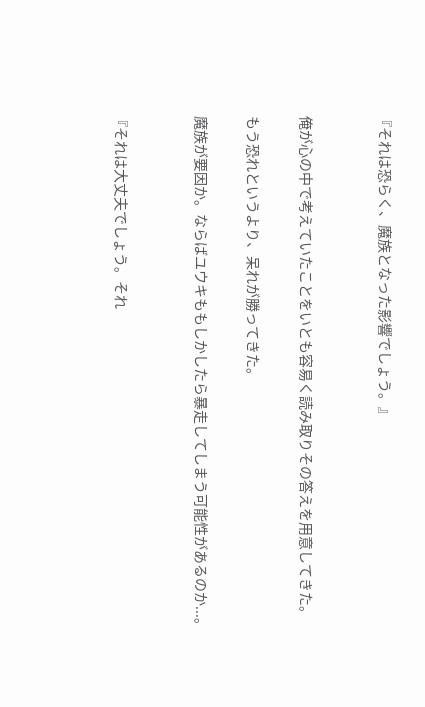『それは恐らく、魔族となった影響でしょう。』


 俺が心の中で考えていたことをいとも容易く読み取りその答えを用意してきた。

 もう恐れというより、呆れが勝ってきた。

 魔族が要因か。ならばユウキももしかしたら暴走してしまう可能性があるのか...。


『それは大丈夫でしょう。それ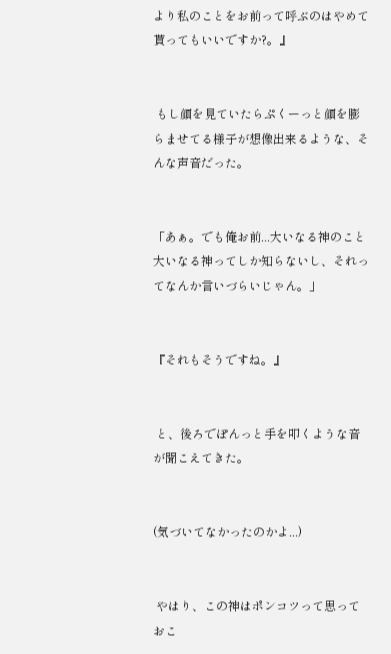より私のことをお前って呼ぶのはやめて貰ってもいいですか?。』


 もし顔を見ていたらぷくーっと顔を膨らませてる様子が想像出来るような、そんな声音だった。


「あぁ。でも俺お前...大いなる神のこと大いなる神ってしか知らないし、それってなんか言いづらいじゃん。」


『それもそうですね。』


 と、後ろでぽんっと手を叩くような音が聞こえてきた。


(気づいてなかったのかよ...)


 やはり、この神はポンコツって思っておこ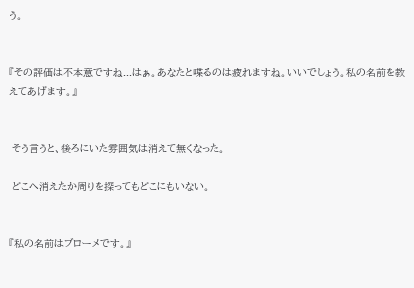う。


『その評価は不本意ですね...はぁ。あなたと喋るのは疲れますね。いいでしょう。私の名前を教えてあげます。』


 そう言うと、後ろにいた雰囲気は消えて無くなった。

 どこへ消えたか周りを探ってもどこにもいない。


『私の名前はブローメです。』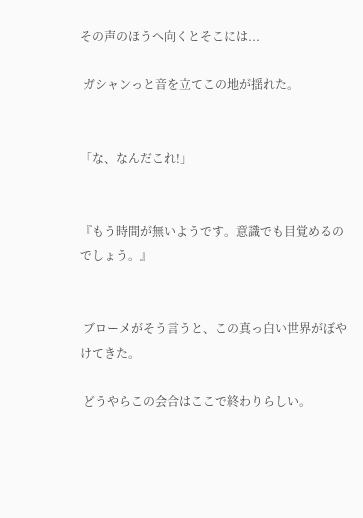その声のほうへ向くとそこには...

 ガシャンっと音を立てこの地が揺れた。


「な、なんだこれ!」


『もう時間が無いようです。意識でも目覚めるのでしょう。』


 ブローメがそう言うと、この真っ白い世界がぼやけてきた。

 どうやらこの会合はここで終わりらしい。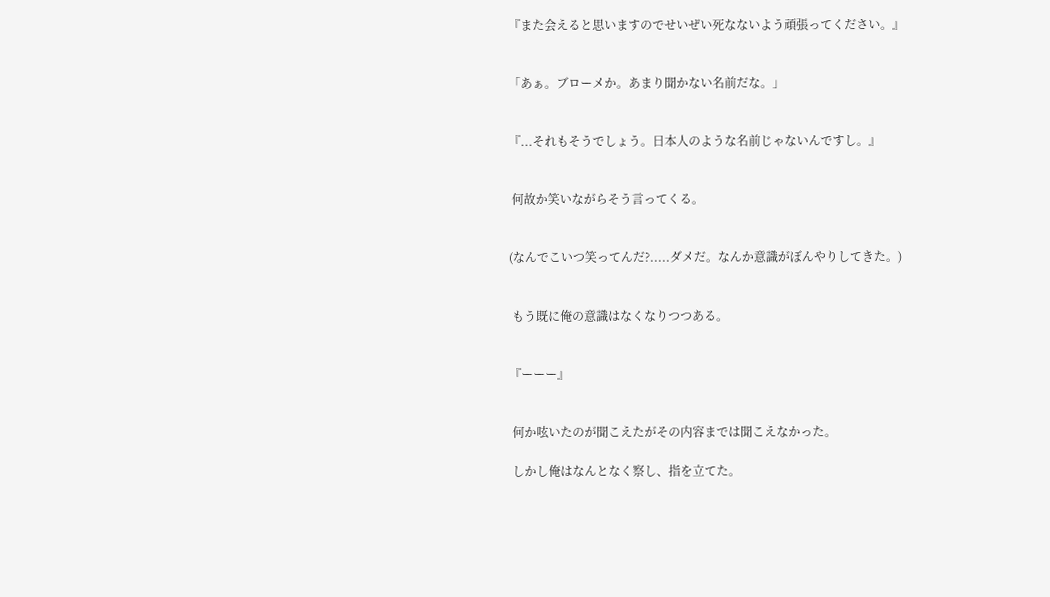『また会えると思いますのでせいぜい死なないよう頑張ってください。』


「あぁ。ブローメか。あまり聞かない名前だな。」


『...それもそうでしょう。日本人のような名前じゃないんですし。』


 何故か笑いながらそう言ってくる。


(なんでこいつ笑ってんだ?.....ダメだ。なんか意識がぼんやりしてきた。)


 もう既に俺の意識はなくなりつつある。


『ーーー』


 何か呟いたのが聞こえたがその内容までは聞こえなかった。

 しかし俺はなんとなく察し、指を立てた。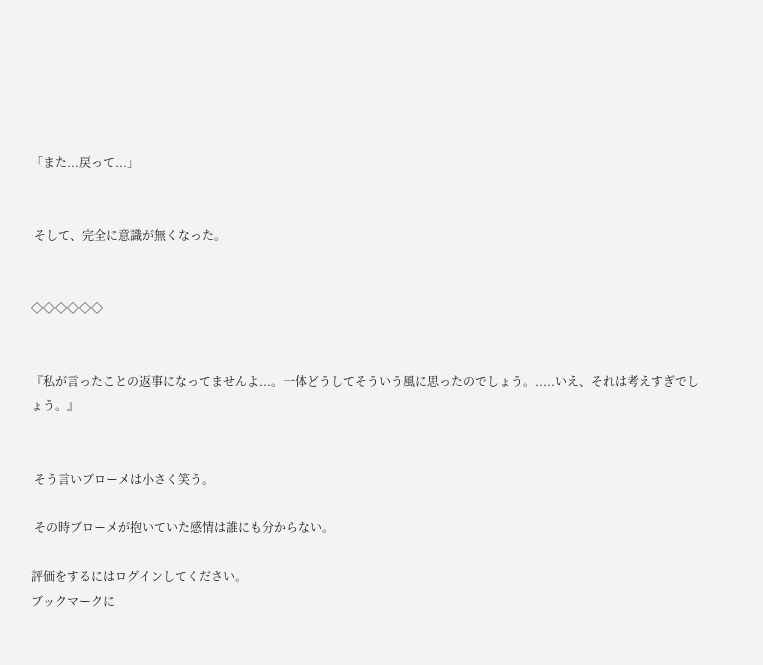「また...戻って...」


 そして、完全に意識が無くなった。


◇◇◇◇◇◇


『私が言ったことの返事になってませんよ...。一体どうしてそういう風に思ったのでしょう。.....いえ、それは考えすぎでしょう。』


 そう言いブローメは小さく笑う。

 その時ブローメが抱いていた感情は誰にも分からない。

評価をするにはログインしてください。
ブックマークに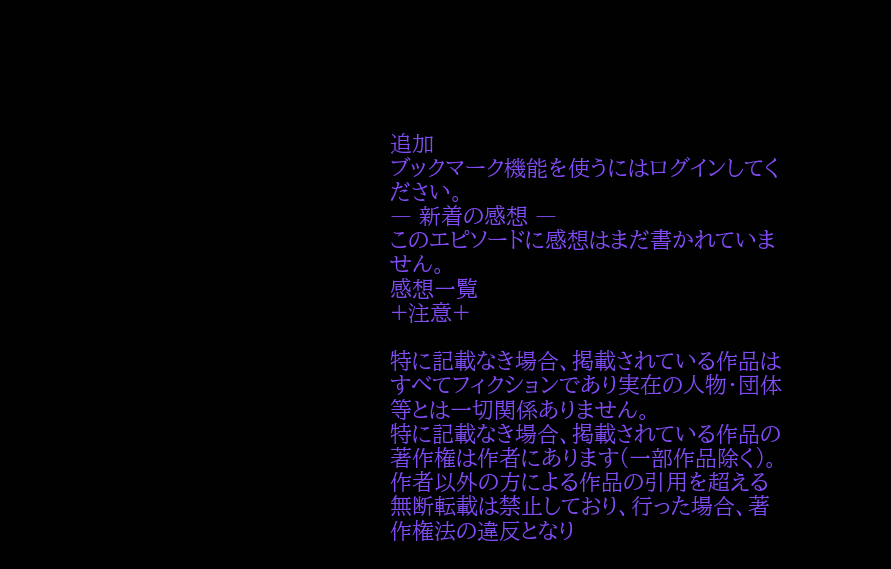追加
ブックマーク機能を使うにはログインしてください。
― 新着の感想 ―
このエピソードに感想はまだ書かれていません。
感想一覧
+注意+

特に記載なき場合、掲載されている作品はすべてフィクションであり実在の人物・団体等とは一切関係ありません。
特に記載なき場合、掲載されている作品の著作権は作者にあります(一部作品除く)。
作者以外の方による作品の引用を超える無断転載は禁止しており、行った場合、著作権法の違反となり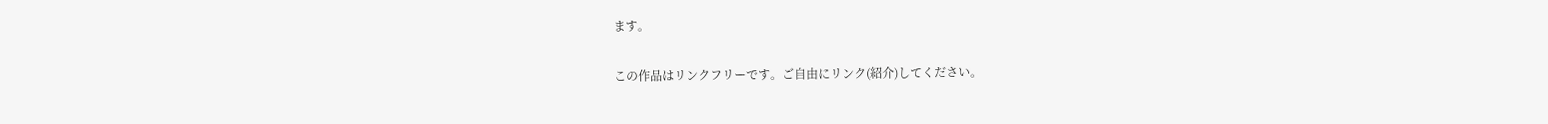ます。

この作品はリンクフリーです。ご自由にリンク(紹介)してください。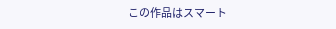この作品はスマート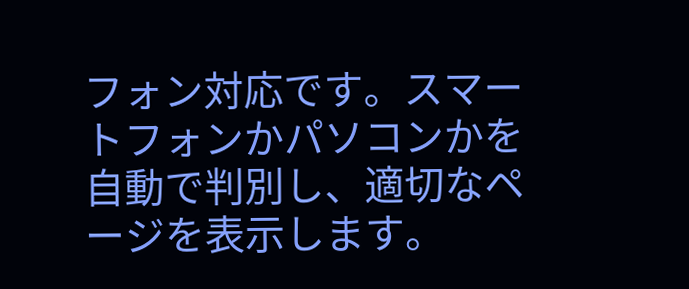フォン対応です。スマートフォンかパソコンかを自動で判別し、適切なページを表示します。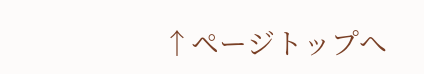↑ページトップへ